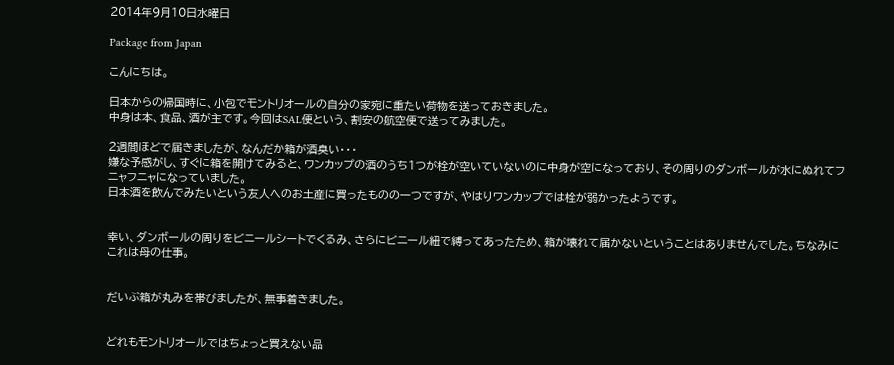2014年9月10日水曜日

Package from Japan

こんにちは。

日本からの帰国時に、小包でモントリオールの自分の家宛に重たい荷物を送っておきました。
中身は本、食品、酒が主です。今回はSAL便という、割安の航空便で送ってみました。

2週間ほどで届きましたが、なんだか箱が酒臭い・・・
嫌な予感がし、すぐに箱を開けてみると、ワンカップの酒のうち1つが栓が空いていないのに中身が空になっており、その周りのダンボールが水にぬれてフニャフニャになっていました。
日本酒を飲んでみたいという友人へのお土産に買ったものの一つですが、やはりワンカップでは栓が弱かったようです。


幸い、ダンボールの周りをビニールシートでくるみ、さらにビニール紐で縛ってあったため、箱が壊れて届かないということはありませんでした。ちなみにこれは母の仕事。


だいぶ箱が丸みを帯びましたが、無事着きました。


どれもモントリオールではちょっと買えない品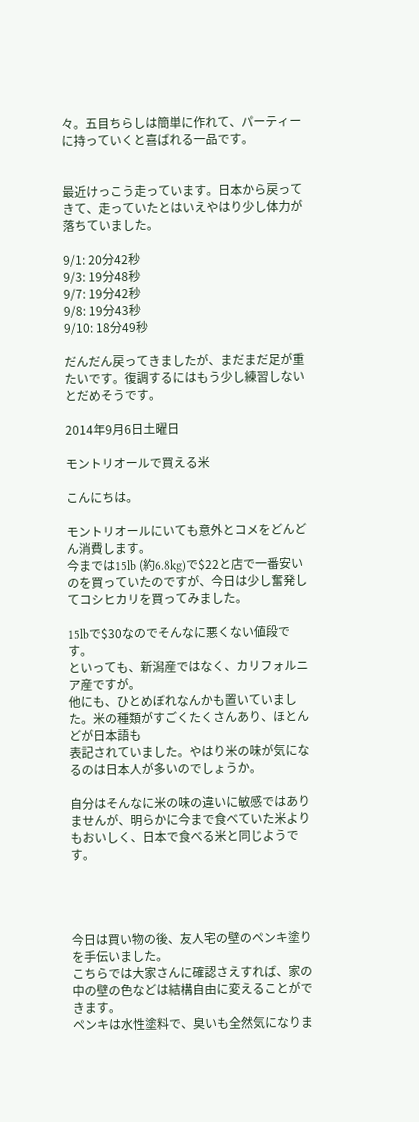々。五目ちらしは簡単に作れて、パーティーに持っていくと喜ばれる一品です。


最近けっこう走っています。日本から戻ってきて、走っていたとはいえやはり少し体力が落ちていました。

9/1: 20分42秒
9/3: 19分48秒
9/7: 19分42秒
9/8: 19分43秒
9/10: 18分49秒

だんだん戻ってきましたが、まだまだ足が重たいです。復調するにはもう少し練習しないとだめそうです。

2014年9月6日土曜日

モントリオールで買える米

こんにちは。

モントリオールにいても意外とコメをどんどん消費します。
今までは15lb (約6.8kg)で$22と店で一番安いのを買っていたのですが、今日は少し奮発してコシヒカリを買ってみました。

15lbで$30なのでそんなに悪くない値段です。
といっても、新潟産ではなく、カリフォルニア産ですが。
他にも、ひとめぼれなんかも置いていました。米の種類がすごくたくさんあり、ほとんどが日本語も
表記されていました。やはり米の味が気になるのは日本人が多いのでしょうか。

自分はそんなに米の味の違いに敏感ではありませんが、明らかに今まで食べていた米よりもおいしく、日本で食べる米と同じようです。




今日は買い物の後、友人宅の壁のペンキ塗りを手伝いました。
こちらでは大家さんに確認さえすれば、家の中の壁の色などは結構自由に変えることができます。
ペンキは水性塗料で、臭いも全然気になりま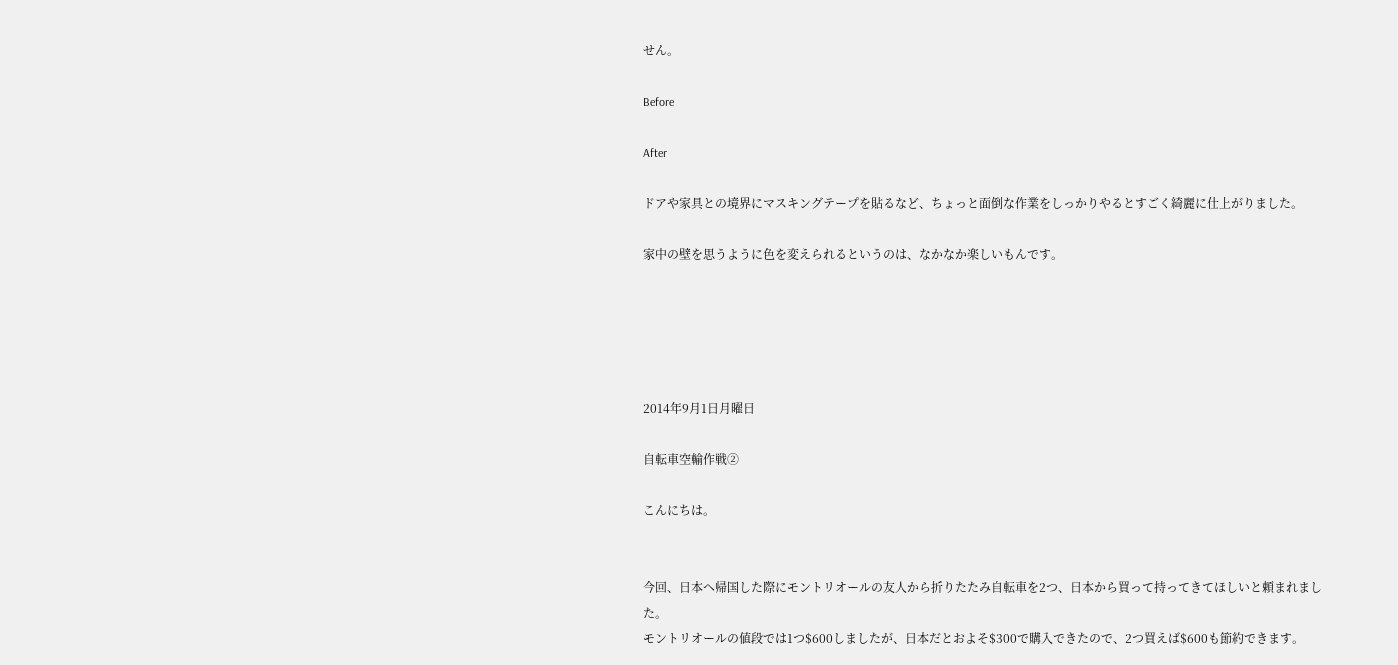せん。

Before

After

ドアや家具との境界にマスキングテープを貼るなど、ちょっと面倒な作業をしっかりやるとすごく綺麗に仕上がりました。

家中の壁を思うように色を変えられるというのは、なかなか楽しいもんです。





2014年9月1日月曜日

自転車空輸作戦②

こんにちは。


今回、日本へ帰国した際にモントリオールの友人から折りたたみ自転車を2つ、日本から買って持ってきてほしいと頼まれました。
モントリオールの値段では1つ$600しましたが、日本だとおよそ$300で購入できたので、2つ買えば$600も節約できます。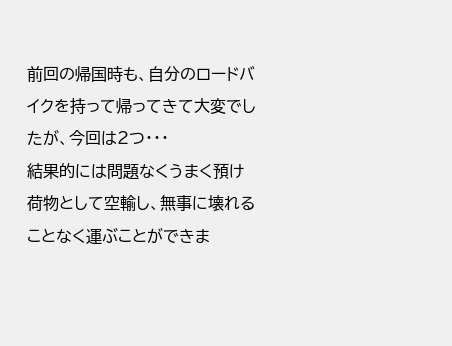前回の帰国時も、自分のロードバイクを持って帰ってきて大変でしたが、今回は2つ・・・
結果的には問題なくうまく預け荷物として空輸し、無事に壊れることなく運ぶことができま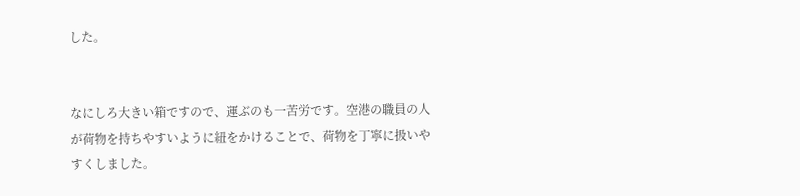した。


なにしろ大きい箱ですので、運ぶのも一苦労です。空港の職員の人が荷物を持ちやすいように紐をかけることで、荷物を丁寧に扱いやすくしました。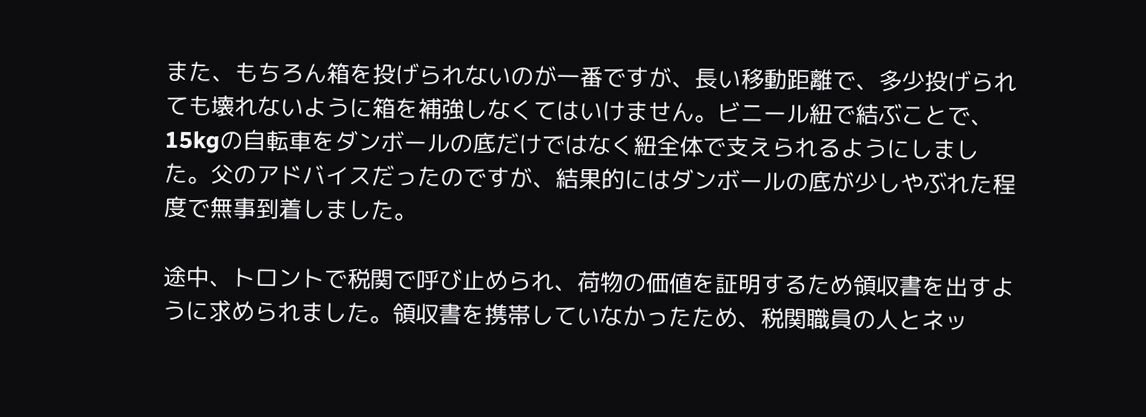また、もちろん箱を投げられないのが一番ですが、長い移動距離で、多少投げられても壊れないように箱を補強しなくてはいけません。ビニール紐で結ぶことで、15kgの自転車をダンボールの底だけではなく紐全体で支えられるようにしました。父のアドバイスだったのですが、結果的にはダンボールの底が少しやぶれた程度で無事到着しました。

途中、トロントで税関で呼び止められ、荷物の価値を証明するため領収書を出すように求められました。領収書を携帯していなかったため、税関職員の人とネッ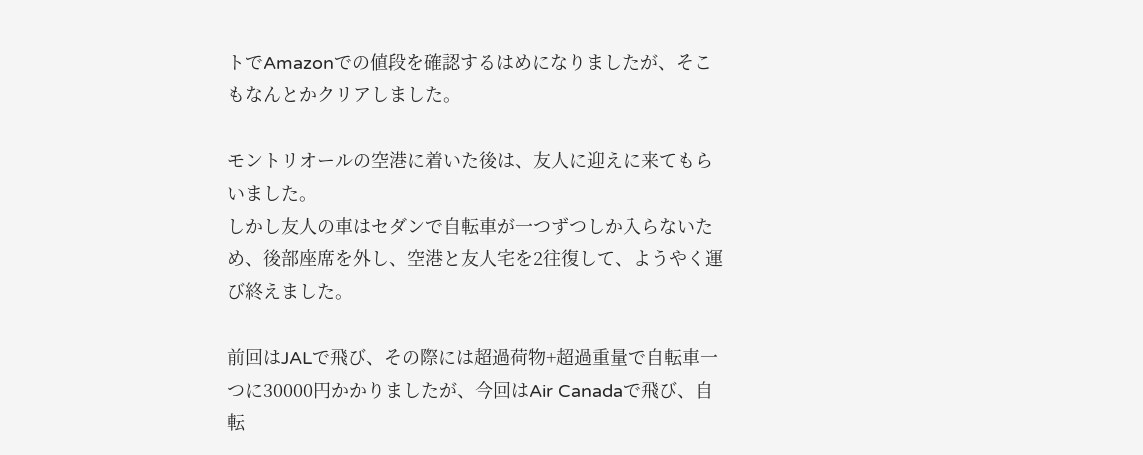トでAmazonでの値段を確認するはめになりましたが、そこもなんとかクリアしました。

モントリオールの空港に着いた後は、友人に迎えに来てもらいました。
しかし友人の車はセダンで自転車が一つずつしか入らないため、後部座席を外し、空港と友人宅を2往復して、ようやく運び終えました。

前回はJALで飛び、その際には超過荷物+超過重量で自転車一つに30000円かかりましたが、今回はAir Canadaで飛び、自転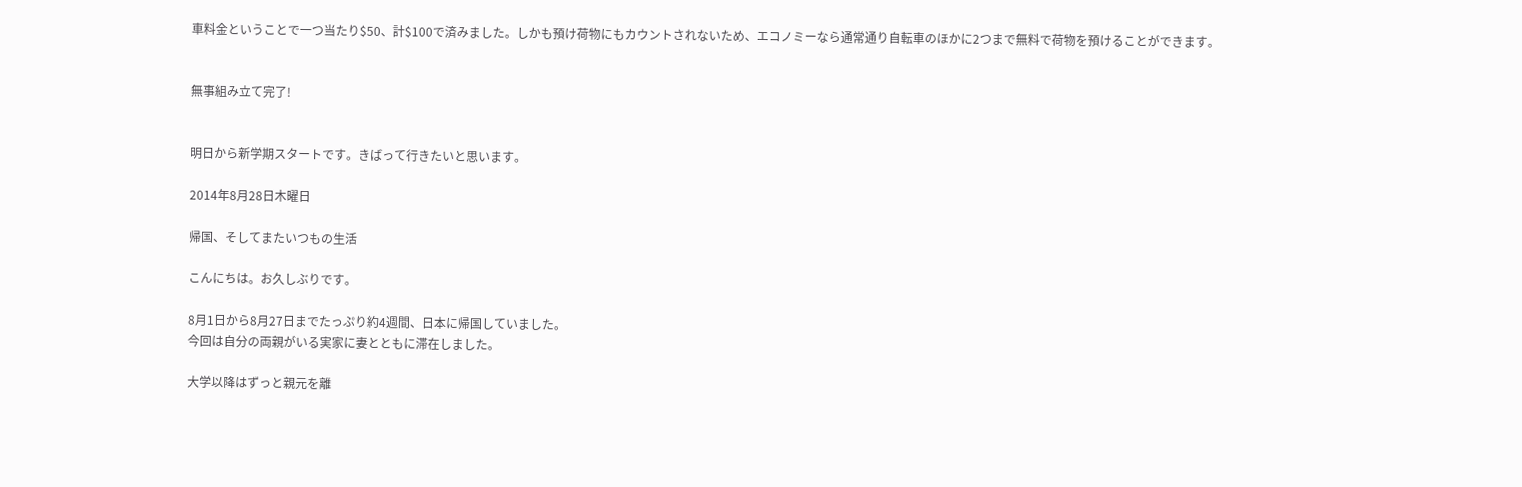車料金ということで一つ当たり$50、計$100で済みました。しかも預け荷物にもカウントされないため、エコノミーなら通常通り自転車のほかに2つまで無料で荷物を預けることができます。


無事組み立て完了!


明日から新学期スタートです。きばって行きたいと思います。

2014年8月28日木曜日

帰国、そしてまたいつもの生活

こんにちは。お久しぶりです。

8月1日から8月27日までたっぷり約4週間、日本に帰国していました。
今回は自分の両親がいる実家に妻とともに滞在しました。

大学以降はずっと親元を離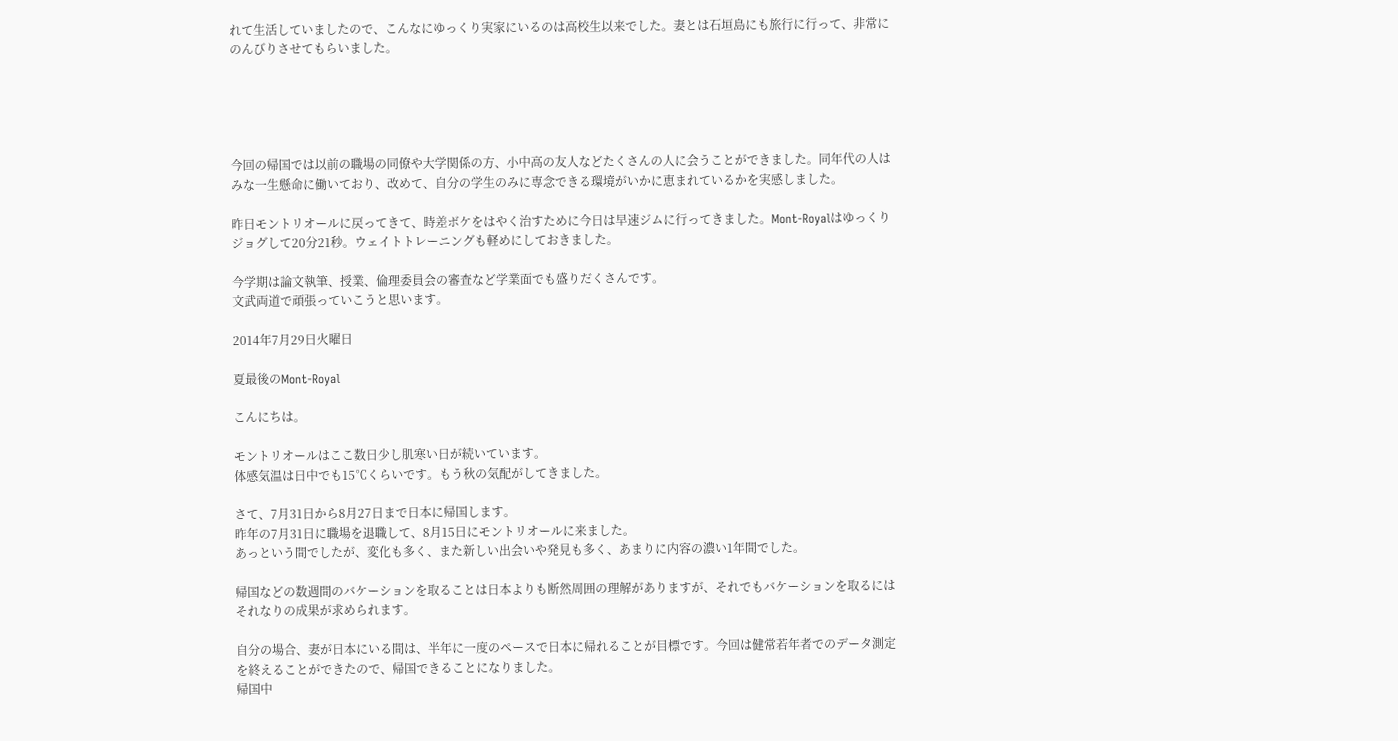れて生活していましたので、こんなにゆっくり実家にいるのは高校生以来でした。妻とは石垣島にも旅行に行って、非常にのんびりさせてもらいました。





今回の帰国では以前の職場の同僚や大学関係の方、小中高の友人などたくさんの人に会うことができました。同年代の人はみな一生懸命に働いており、改めて、自分の学生のみに専念できる環境がいかに恵まれているかを実感しました。

昨日モントリオールに戻ってきて、時差ボケをはやく治すために今日は早速ジムに行ってきました。Mont-Royalはゆっくりジョグして20分21秒。ウェイトトレーニングも軽めにしておきました。

今学期は論文執筆、授業、倫理委員会の審査など学業面でも盛りだくさんです。
文武両道で頑張っていこうと思います。

2014年7月29日火曜日

夏最後のMont-Royal

こんにちは。

モントリオールはここ数日少し肌寒い日が続いています。
体感気温は日中でも15℃くらいです。もう秋の気配がしてきました。

さて、7月31日から8月27日まで日本に帰国します。
昨年の7月31日に職場を退職して、8月15日にモントリオールに来ました。
あっという間でしたが、変化も多く、また新しい出会いや発見も多く、あまりに内容の濃い1年間でした。

帰国などの数週間のバケーションを取ることは日本よりも断然周囲の理解がありますが、それでもバケーションを取るにはそれなりの成果が求められます。

自分の場合、妻が日本にいる間は、半年に一度のペースで日本に帰れることが目標です。今回は健常若年者でのデータ測定を終えることができたので、帰国できることになりました。
帰国中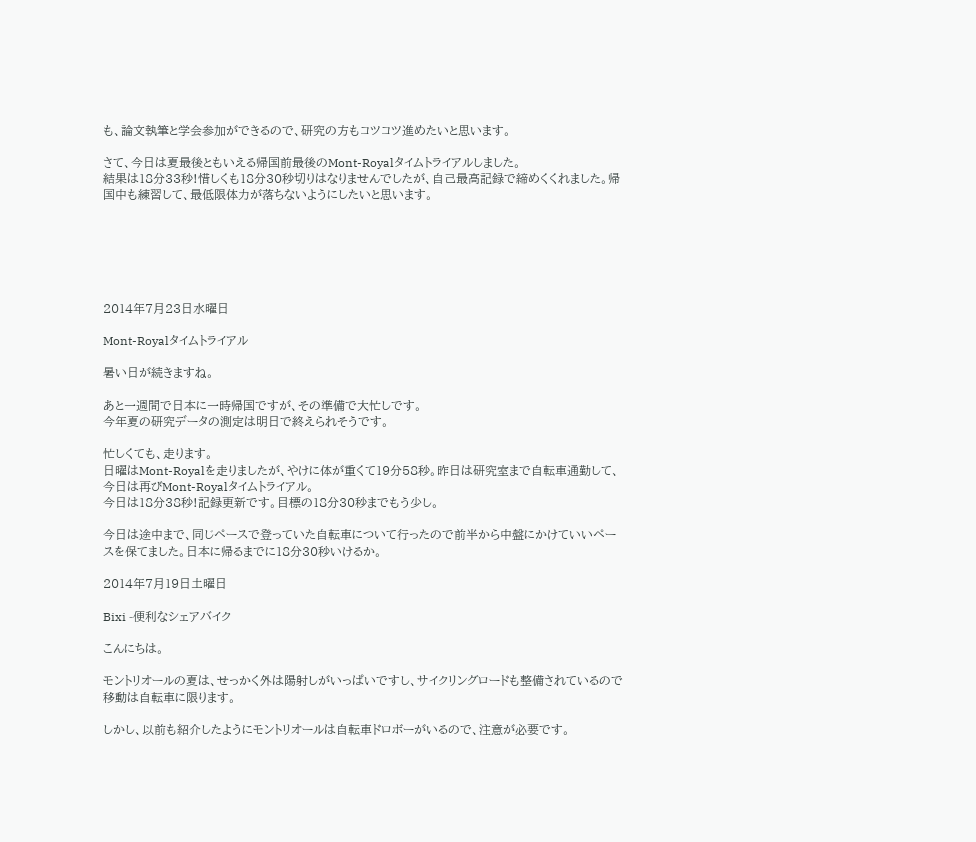も、論文執筆と学会参加ができるので、研究の方もコツコツ進めたいと思います。

さて、今日は夏最後ともいえる帰国前最後のMont-Royalタイムトライアルしました。
結果は18分33秒!惜しくも18分30秒切りはなりませんでしたが、自己最高記録で締めくくれました。帰国中も練習して、最低限体力が落ちないようにしたいと思います。






2014年7月23日水曜日

Mont-Royalタイムトライアル

暑い日が続きますね。

あと一週間で日本に一時帰国ですが、その準備で大忙しです。
今年夏の研究データの測定は明日で終えられそうです。

忙しくても、走ります。
日曜はMont-Royalを走りましたが、やけに体が重くて19分58秒。昨日は研究室まで自転車通勤して、今日は再びMont-Royalタイムトライアル。
今日は18分38秒!記録更新です。目標の18分30秒までもう少し。

今日は途中まで、同じペースで登っていた自転車について行ったので前半から中盤にかけていいペースを保てました。日本に帰るまでに18分30秒いけるか。

2014年7月19日土曜日

Bixi -便利なシェアバイク

こんにちは。

モントリオールの夏は、せっかく外は陽射しがいっぱいですし、サイクリングロードも整備されているので移動は自転車に限ります。

しかし、以前も紹介したようにモントリオールは自転車ドロボーがいるので、注意が必要です。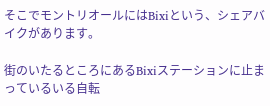そこでモントリオールにはBixiという、シェアバイクがあります。

街のいたるところにあるBixiステーションに止まっているいる自転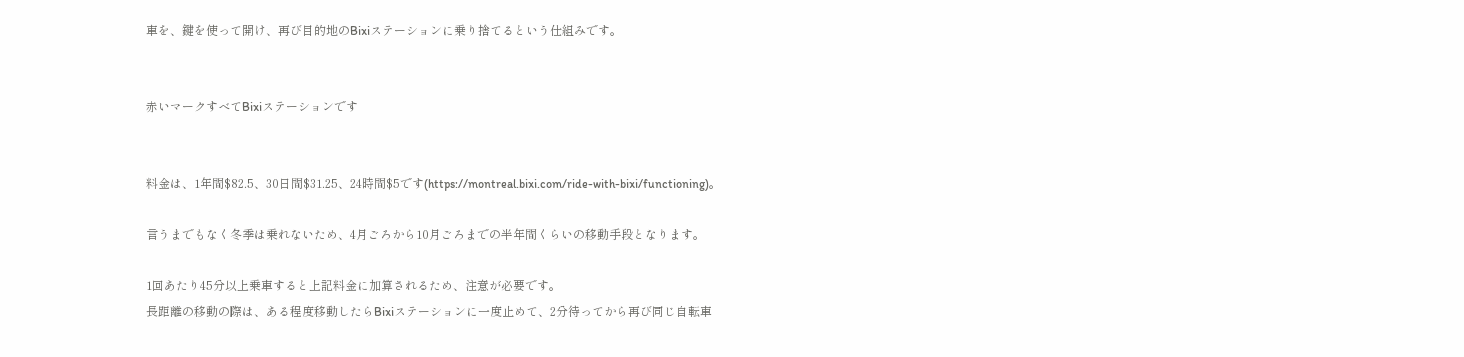車を、鍵を使って開け、再び目的地のBixiステーションに乗り捨てるという仕組みです。


赤いマークすべてBixiステーションです


料金は、1年間$82.5、30日間$31.25、24時間$5です(https://montreal.bixi.com/ride-with-bixi/functioning)。

言うまでもなく冬季は乗れないため、4月ごろから10月ごろまでの半年間くらいの移動手段となります。

1回あたり45分以上乗車すると上記料金に加算されるため、注意が必要です。
長距離の移動の際は、ある程度移動したらBixiステーションに一度止めて、2分待ってから再び同じ自転車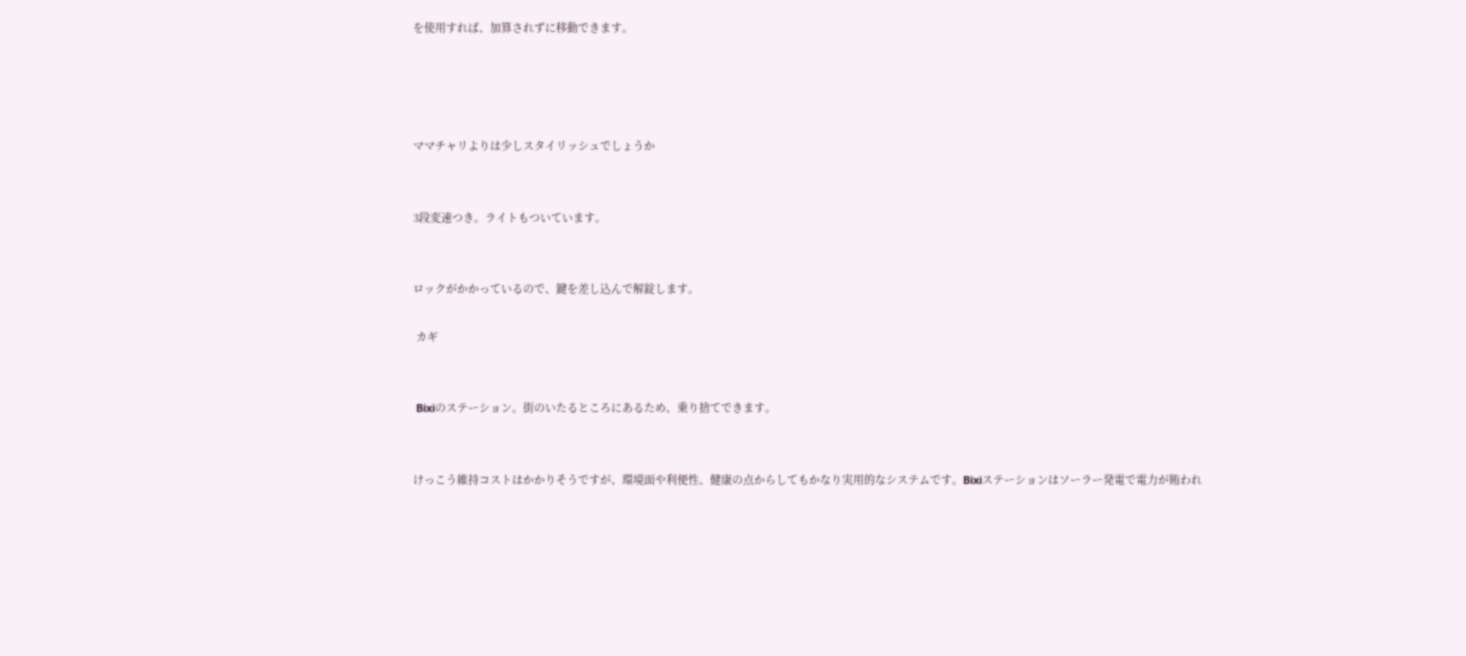を使用すれば、加算されずに移動できます。




ママチャリよりは少しスタイリッシュでしょうか


3段変速つき。ライトもついています。


ロックがかかっているので、鍵を差し込んで解錠します。

 カギ


 Bixiのステーション。街のいたるところにあるため、乗り捨てできます。


けっこう維持コストはかかりそうですが、環境面や利便性、健康の点からしてもかなり実用的なシステムです。Bixiステーションはソーラー発電で電力が賄われ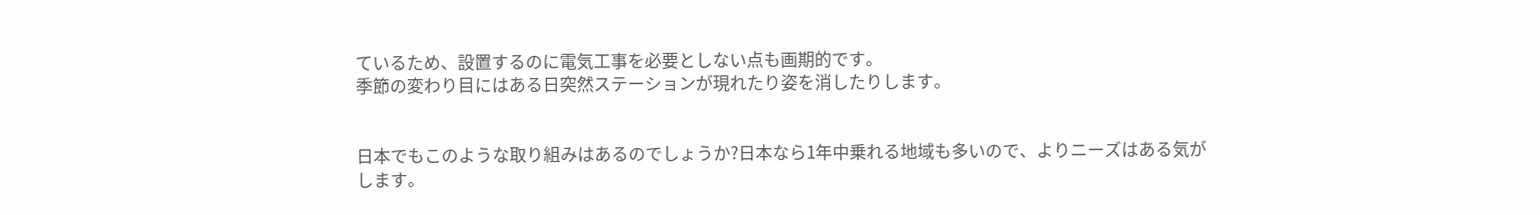ているため、設置するのに電気工事を必要としない点も画期的です。
季節の変わり目にはある日突然ステーションが現れたり姿を消したりします。


日本でもこのような取り組みはあるのでしょうか?日本なら1年中乗れる地域も多いので、よりニーズはある気がします。